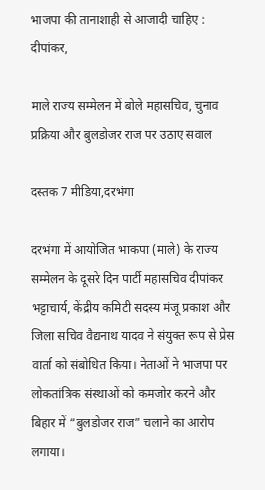भाजपा की तानाशाही से आजादी चाहिए : दीपांकर,

माले राज्य सम्मेलन में बोले महासचिव, चुनाव प्रक्रिया और बुलडोजर राज पर उठाए सवाल

दस्तक 7 मीडिया,दरभंगा

दरभंगा में आयोजित भाकपा (माले) के राज्य सम्मेलन के दूसरे दिन पार्टी महासचिव दीपांकर भट्टाचार्य, केंद्रीय कमिटी सदस्य मंजू प्रकाश और जिला सचिव वैद्यनाथ यादव ने संयुक्त रूप से प्रेस वार्ता को संबोधित किया। नेताओं ने भाजपा पर लोकतांत्रिक संस्थाओं को कमजोर करने और बिहार में “बुलडोजर राज” चलाने का आरोप लगाया।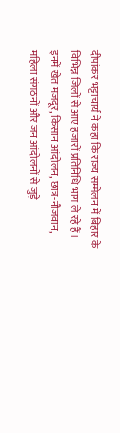दीपांकर भट्टाचार्य ने कहा कि राज्य सम्मेलन में बिहार के विभिन्न जिलों से आए हजारों प्रतिनिधि भाग ले रहे हैं। इनमें खेत मजदूर, किसान आंदोलन, छात्र-नौजवान, महिला संगठनों और जन आंदोलनों से जुड़े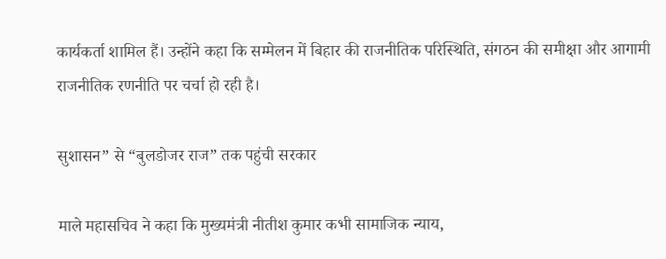कार्यकर्ता शामिल हैं। उन्होंने कहा कि सम्मेलन में बिहार की राजनीतिक परिस्थिति, संगठन की समीक्षा और आगामी राजनीतिक रणनीति पर चर्चा हो रही है।

सुशासन” से “बुलडोजर राज” तक पहुंची सरकार

माले महासचिव ने कहा कि मुख्यमंत्री नीतीश कुमार कभी सामाजिक न्याय,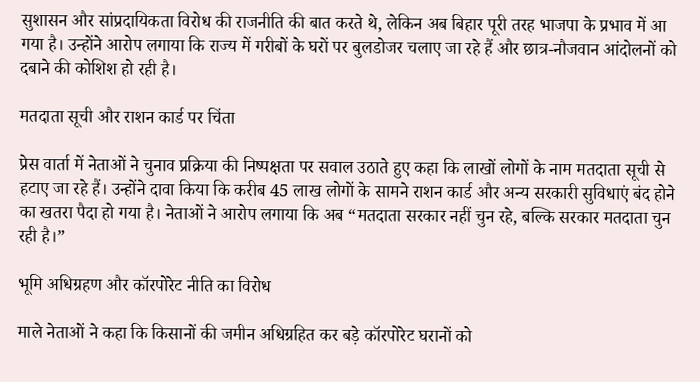सुशासन और सांप्रदायिकता विरोध की राजनीति की बात करते थे, लेकिन अब बिहार पूरी तरह भाजपा के प्रभाव में आ गया है। उन्होंने आरोप लगाया कि राज्य में गरीबों के घरों पर बुलडोजर चलाए जा रहे हैं और छात्र-नौजवान आंदोलनों को दबाने की कोशिश हो रही है।

मतदाता सूची और राशन कार्ड पर चिंता

प्रेस वार्ता में नेताओं ने चुनाव प्रक्रिया की निष्पक्षता पर सवाल उठाते हुए कहा कि लाखों लोगों के नाम मतदाता सूची से हटाए जा रहे हैं। उन्होंने दावा किया कि करीब 45 लाख लोगों के सामने राशन कार्ड और अन्य सरकारी सुविधाएं बंद होने का खतरा पैदा हो गया है। नेताओं ने आरोप लगाया कि अब “मतदाता सरकार नहीं चुन रहे, बल्कि सरकार मतदाता चुन रही है।”

भूमि अधिग्रहण और कॉरपोरेट नीति का विरोध

माले नेताओं ने कहा कि किसानों की जमीन अधिग्रहित कर बड़े कॉरपोरेट घरानों को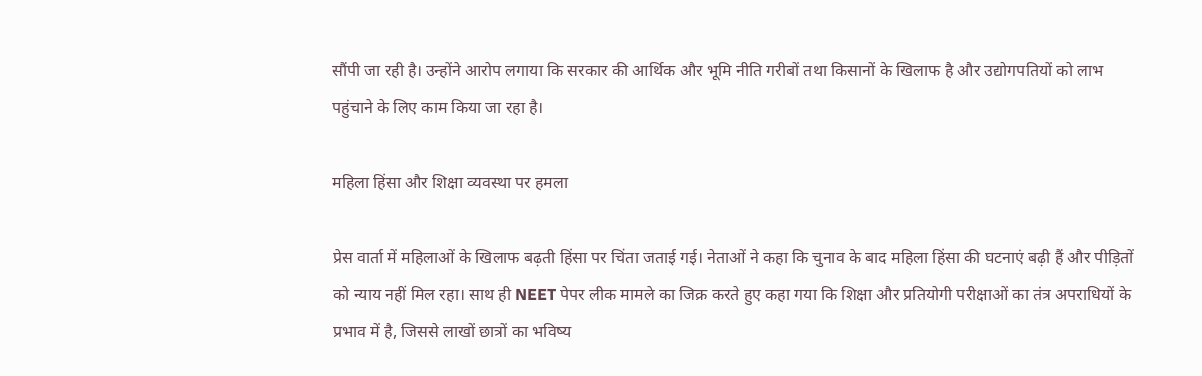सौंपी जा रही है। उन्होंने आरोप लगाया कि सरकार की आर्थिक और भूमि नीति गरीबों तथा किसानों के खिलाफ है और उद्योगपतियों को लाभ पहुंचाने के लिए काम किया जा रहा है।

महिला हिंसा और शिक्षा व्यवस्था पर हमला

प्रेस वार्ता में महिलाओं के खिलाफ बढ़ती हिंसा पर चिंता जताई गई। नेताओं ने कहा कि चुनाव के बाद महिला हिंसा की घटनाएं बढ़ी हैं और पीड़ितों को न्याय नहीं मिल रहा। साथ ही NEET पेपर लीक मामले का जिक्र करते हुए कहा गया कि शिक्षा और प्रतियोगी परीक्षाओं का तंत्र अपराधियों के प्रभाव में है, जिससे लाखों छात्रों का भविष्य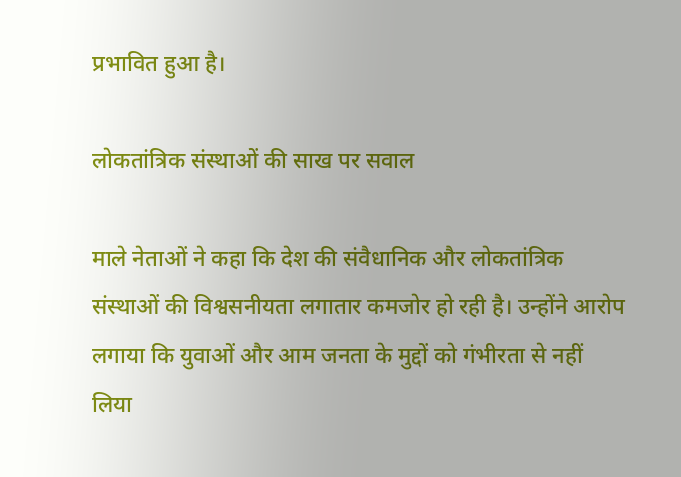प्रभावित हुआ है।

लोकतांत्रिक संस्थाओं की साख पर सवाल

माले नेताओं ने कहा कि देश की संवैधानिक और लोकतांत्रिक संस्थाओं की विश्वसनीयता लगातार कमजोर हो रही है। उन्होंने आरोप लगाया कि युवाओं और आम जनता के मुद्दों को गंभीरता से नहीं लिया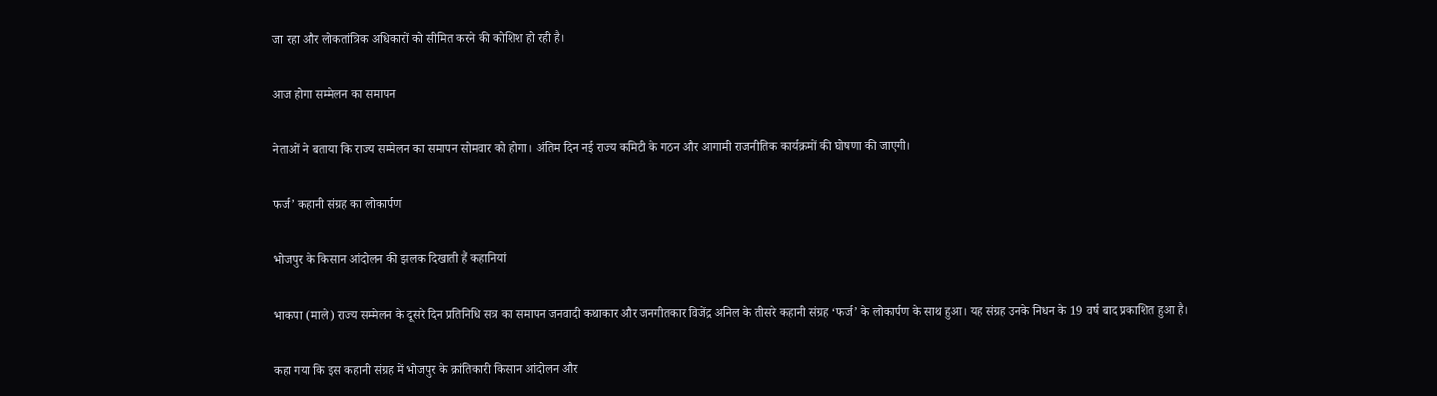जा रहा और लोकतांत्रिक अधिकारों को सीमित करने की कोशिश हो रही है।

आज होगा सम्मेलन का समापन

नेताओं ने बताया कि राज्य सम्मेलन का समापन सोमवार को होगा। अंतिम दिन नई राज्य कमिटी के गठन और आगामी राजनीतिक कार्यक्रमों की घोषणा की जाएगी।

फर्ज’ कहानी संग्रह का लोकार्पण

भोजपुर के किसान आंदोलन की झलक दिखाती हैं कहानियां

भाकपा (माले) राज्य सम्मेलन के दूसरे दिन प्रतिनिधि सत्र का समापन जनवादी कथाकार और जनगीतकार विजेंद्र अनिल के तीसरे कहानी संग्रह ‘फर्ज’ के लोकार्पण के साथ हुआ। यह संग्रह उनके निधन के 19 वर्ष बाद प्रकाशित हुआ है।

कहा गया कि इस कहानी संग्रह में भोजपुर के क्रांतिकारी किसान आंदोलन और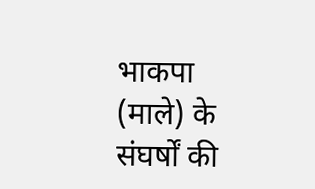भाकपा (माले) के संघर्षों की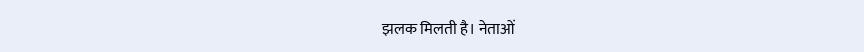झलक मिलती है। नेताओं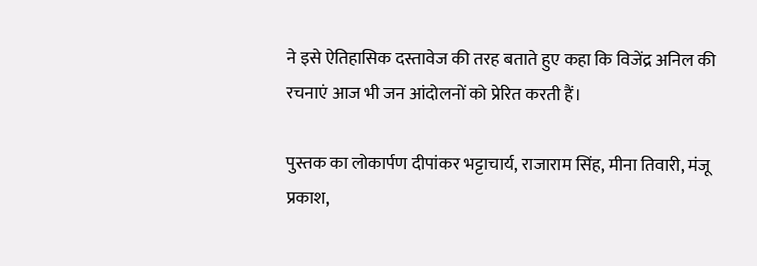ने इसे ऐतिहासिक दस्तावेज की तरह बताते हुए कहा कि विजेंद्र अनिल की रचनाएं आज भी जन आंदोलनों को प्रेरित करती हैं।

पुस्तक का लोकार्पण दीपांकर भट्टाचार्य, राजाराम सिंह, मीना तिवारी, मंजू प्रकाश,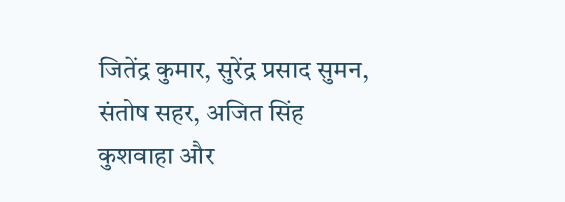जितेंद्र कुमार, सुरेंद्र प्रसाद सुमन, संतोष सहर, अजित सिंह कुशवाहा और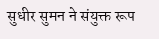सुधीर सुमन ने संयुक्त रूप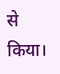से किया।